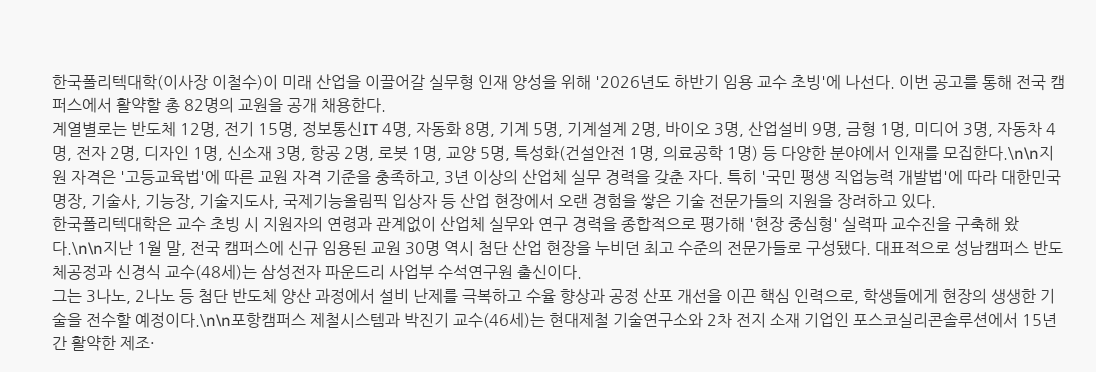한국폴리텍대학(이사장 이철수)이 미래 산업을 이끌어갈 실무형 인재 양성을 위해 '2026년도 하반기 임용 교수 초빙'에 나선다. 이번 공고를 통해 전국 캠퍼스에서 활약할 총 82명의 교원을 공개 채용한다.
계열별로는 반도체 12명, 전기 15명, 정보통신IT 4명, 자동화 8명, 기계 5명, 기계설계 2명, 바이오 3명, 산업설비 9명, 금형 1명, 미디어 3명, 자동차 4명, 전자 2명, 디자인 1명, 신소재 3명, 항공 2명, 로봇 1명, 교양 5명, 특성화(건설안전 1명, 의료공학 1명) 등 다양한 분야에서 인재를 모집한다.\n\n지원 자격은 '고등교육법'에 따른 교원 자격 기준을 충족하고, 3년 이상의 산업체 실무 경력을 갖춘 자다. 특히 '국민 평생 직업능력 개발법'에 따라 대한민국 명장, 기술사, 기능장, 기술지도사, 국제기능올림픽 입상자 등 산업 현장에서 오랜 경험을 쌓은 기술 전문가들의 지원을 장려하고 있다.
한국폴리텍대학은 교수 초빙 시 지원자의 연령과 관계없이 산업체 실무와 연구 경력을 종합적으로 평가해 '현장 중심형' 실력파 교수진을 구축해 왔다.\n\n지난 1월 말, 전국 캠퍼스에 신규 임용된 교원 30명 역시 첨단 산업 현장을 누비던 최고 수준의 전문가들로 구성됐다. 대표적으로 성남캠퍼스 반도체공정과 신경식 교수(48세)는 삼성전자 파운드리 사업부 수석연구원 출신이다.
그는 3나노, 2나노 등 첨단 반도체 양산 과정에서 설비 난제를 극복하고 수율 향상과 공정 산포 개선을 이끈 핵심 인력으로, 학생들에게 현장의 생생한 기술을 전수할 예정이다.\n\n포항캠퍼스 제철시스템과 박진기 교수(46세)는 현대제철 기술연구소와 2차 전지 소재 기업인 포스코실리콘솔루션에서 15년간 활약한 제조·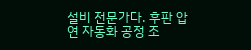설비 전문가다. 후판 압연 자동화 공정 조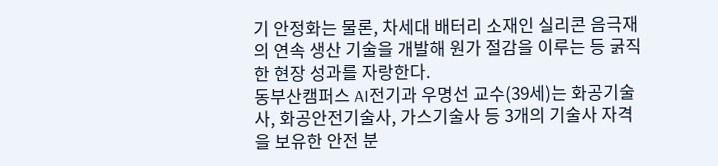기 안정화는 물론, 차세대 배터리 소재인 실리콘 음극재의 연속 생산 기술을 개발해 원가 절감을 이루는 등 굵직한 현장 성과를 자랑한다.
동부산캠퍼스 AI전기과 우명선 교수(39세)는 화공기술사, 화공안전기술사, 가스기술사 등 3개의 기술사 자격을 보유한 안전 분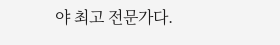야 최고 전문가다.